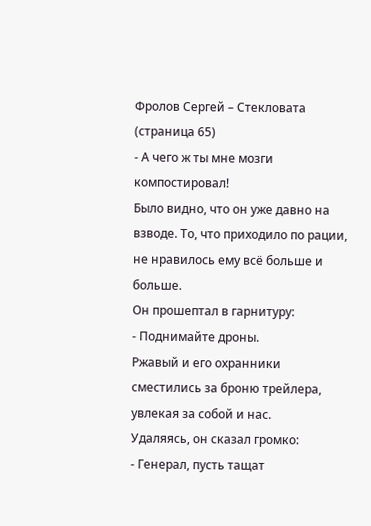Фролов Сергей – Стекловата (страница 65)
- А чего ж ты мне мозги компостировал!
Было видно, что он уже давно на взводе. То, что приходило по рации, не нравилось ему всё больше и больше.
Он прошептал в гарнитуру:
- Поднимайте дроны.
Ржавый и его охранники сместились за броню трейлера, увлекая за собой и нас.
Удаляясь, он сказал громко:
- Генерал, пусть тащат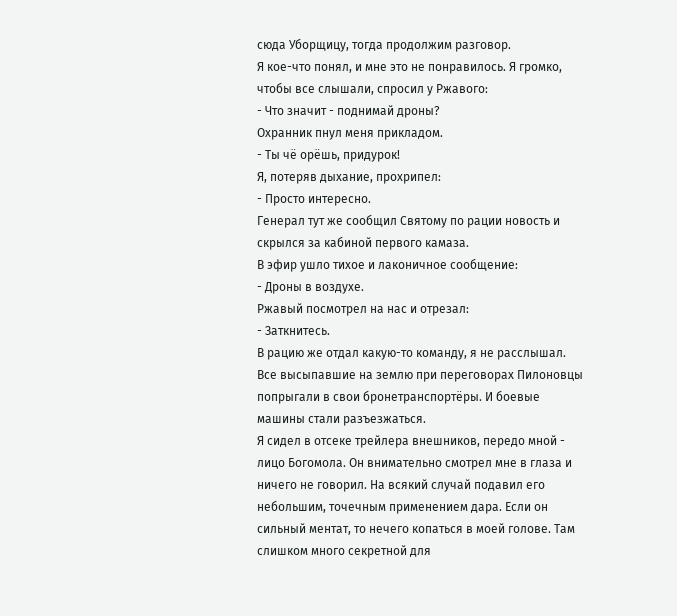сюда Уборщицу, тогда продолжим разговор.
Я кое-что понял, и мне это не понравилось. Я громко, чтобы все слышали, спросил у Ржавого:
- Что значит - поднимай дроны?
Охранник пнул меня прикладом.
- Ты чё орёшь, придурок!
Я, потеряв дыхание, прохрипел:
- Просто интересно.
Генерал тут же сообщил Святому по рации новость и скрылся за кабиной первого камаза.
В эфир ушло тихое и лаконичное сообщение:
- Дроны в воздухе.
Ржавый посмотрел на нас и отрезал:
- Заткнитесь.
В рацию же отдал какую-то команду, я не расслышал.
Все высыпавшие на землю при переговорах Пилоновцы попрыгали в свои бронетранспортёры. И боевые машины стали разъезжаться.
Я сидел в отсеке трейлера внешников, передо мной - лицо Богомола. Он внимательно смотрел мне в глаза и ничего не говорил. На всякий случай подавил его небольшим, точечным применением дара. Если он сильный ментат, то нечего копаться в моей голове. Там слишком много секретной для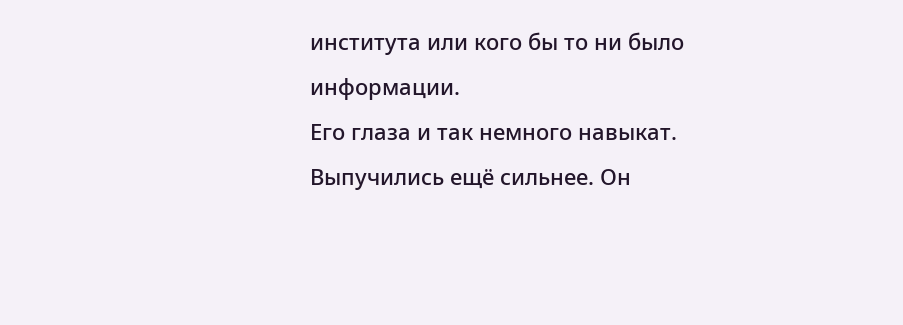института или кого бы то ни было информации.
Его глаза и так немного навыкат. Выпучились ещё сильнее. Он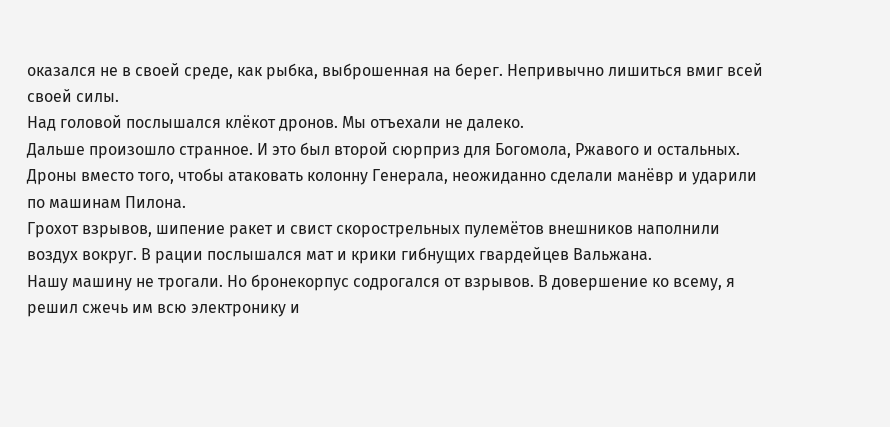оказался не в своей среде, как рыбка, выброшенная на берег. Непривычно лишиться вмиг всей своей силы.
Над головой послышался клёкот дронов. Мы отъехали не далеко.
Дальше произошло странное. И это был второй сюрприз для Богомола, Ржавого и остальных.
Дроны вместо того, чтобы атаковать колонну Генерала, неожиданно сделали манёвр и ударили по машинам Пилона.
Грохот взрывов, шипение ракет и свист скорострельных пулемётов внешников наполнили воздух вокруг. В рации послышался мат и крики гибнущих гвардейцев Вальжана.
Нашу машину не трогали. Но бронекорпус содрогался от взрывов. В довершение ко всему, я решил сжечь им всю электронику и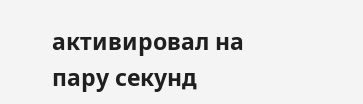активировал на пару секунд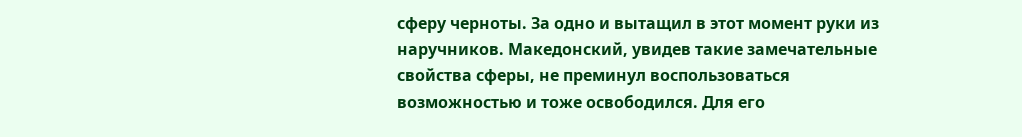сферу черноты. За одно и вытащил в этот момент руки из наручников. Македонский, увидев такие замечательные свойства сферы, не преминул воспользоваться возможностью и тоже освободился. Для его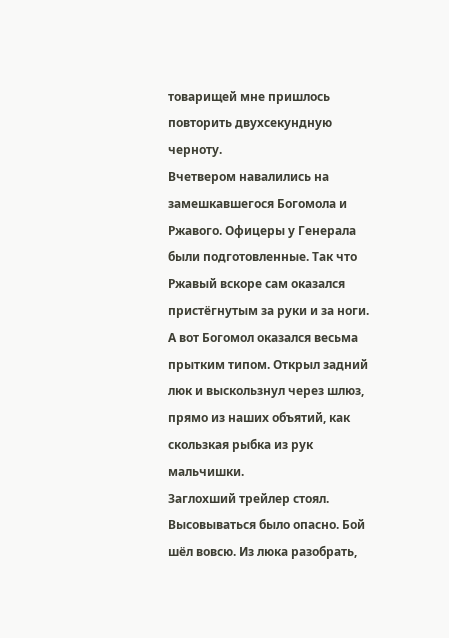товарищей мне пришлось повторить двухсекундную черноту.
Вчетвером навалились на замешкавшегося Богомола и Ржавого. Офицеры у Генерала были подготовленные. Так что Ржавый вскоре сам оказался пристёгнутым за руки и за ноги. А вот Богомол оказался весьма прытким типом. Открыл задний люк и выскользнул через шлюз, прямо из наших объятий, как скользкая рыбка из рук мальчишки.
Заглохший трейлер стоял. Высовываться было опасно. Бой шёл вовсю. Из люка разобрать,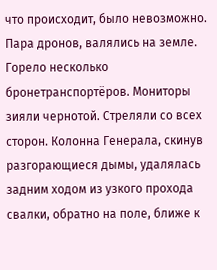что происходит, было невозможно. Пара дронов, валялись на земле. Горело несколько бронетранспортёров. Мониторы зияли чернотой. Стреляли со всех сторон. Колонна Генерала, скинув разгорающиеся дымы, удалялась задним ходом из узкого прохода свалки, обратно на поле, ближе к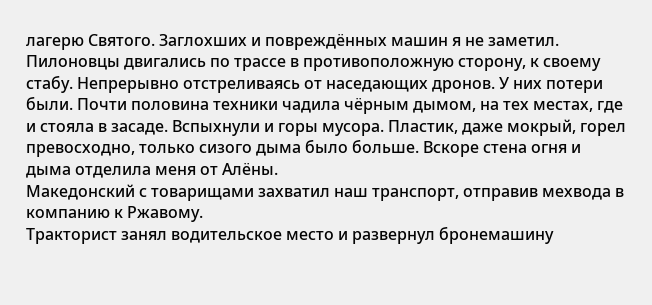лагерю Святого. Заглохших и повреждённых машин я не заметил.
Пилоновцы двигались по трассе в противоположную сторону, к своему стабу. Непрерывно отстреливаясь от наседающих дронов. У них потери были. Почти половина техники чадила чёрным дымом, на тех местах, где и стояла в засаде. Вспыхнули и горы мусора. Пластик, даже мокрый, горел превосходно, только сизого дыма было больше. Вскоре стена огня и дыма отделила меня от Алёны.
Македонский с товарищами захватил наш транспорт, отправив мехвода в компанию к Ржавому.
Тракторист занял водительское место и развернул бронемашину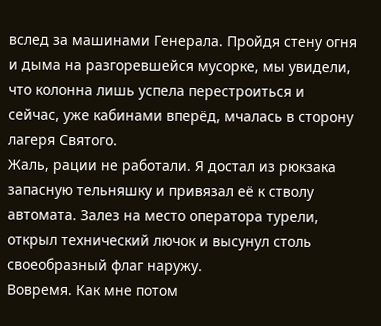вслед за машинами Генерала. Пройдя стену огня и дыма на разгоревшейся мусорке, мы увидели, что колонна лишь успела перестроиться и сейчас, уже кабинами вперёд, мчалась в сторону лагеря Святого.
Жаль, рации не работали. Я достал из рюкзака запасную тельняшку и привязал её к стволу автомата. Залез на место оператора турели, открыл технический лючок и высунул столь своеобразный флаг наружу.
Вовремя. Как мне потом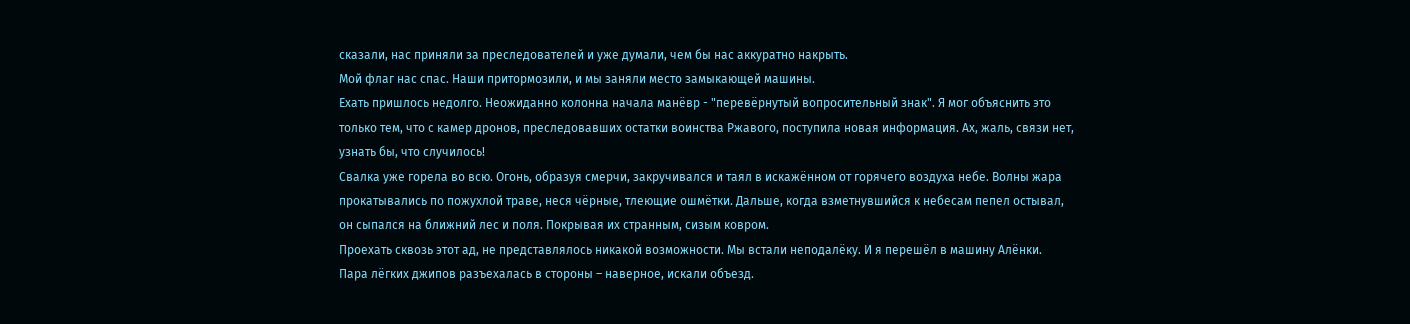сказали, нас приняли за преследователей и уже думали, чем бы нас аккуратно накрыть.
Мой флаг нас спас. Наши притормозили, и мы заняли место замыкающей машины.
Ехать пришлось недолго. Неожиданно колонна начала манёвр - "перевёрнутый вопросительный знак". Я мог объяснить это только тем, что с камер дронов, преследовавших остатки воинства Ржавого, поступила новая информация. Ах, жаль, связи нет, узнать бы, что случилось!
Свалка уже горела во всю. Огонь, образуя смерчи, закручивался и таял в искажённом от горячего воздуха небе. Волны жара прокатывались по пожухлой траве, неся чёрные, тлеющие ошмётки. Дальше, когда взметнувшийся к небесам пепел остывал, он сыпался на ближний лес и поля. Покрывая их странным, сизым ковром.
Проехать сквозь этот ад, не представлялось никакой возможности. Мы встали неподалёку. И я перешёл в машину Алёнки.
Пара лёгких джипов разъехалась в стороны – наверное, искали объезд.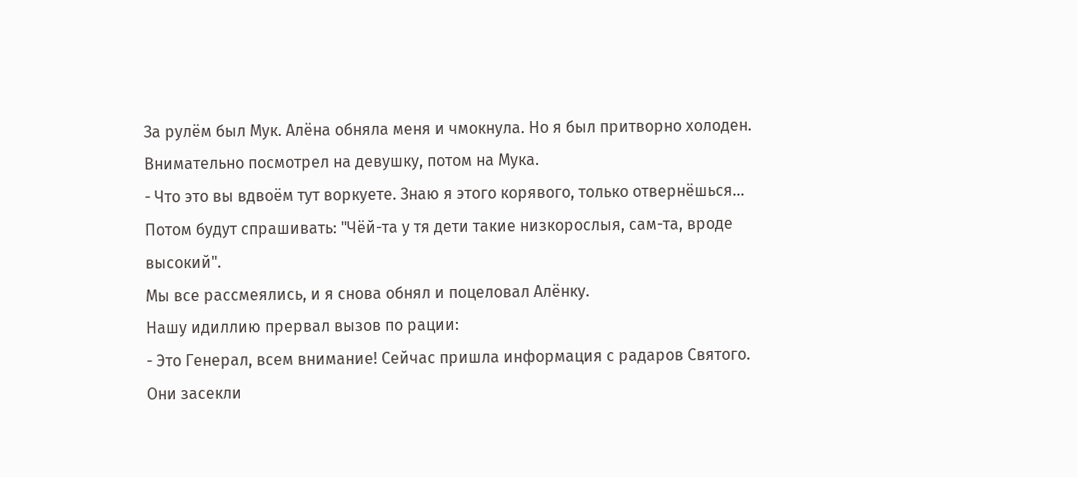За рулём был Мук. Алёна обняла меня и чмокнула. Но я был притворно холоден. Внимательно посмотрел на девушку, потом на Мука.
- Что это вы вдвоём тут воркуете. Знаю я этого корявого, только отвернёшься... Потом будут спрашивать: "Чёй-та у тя дети такие низкорослыя, сам-та, вроде высокий".
Мы все рассмеялись, и я снова обнял и поцеловал Алёнку.
Нашу идиллию прервал вызов по рации:
- Это Генерал, всем внимание! Сейчас пришла информация с радаров Святого. Они засекли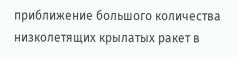приближение большого количества низколетящих крылатых ракет в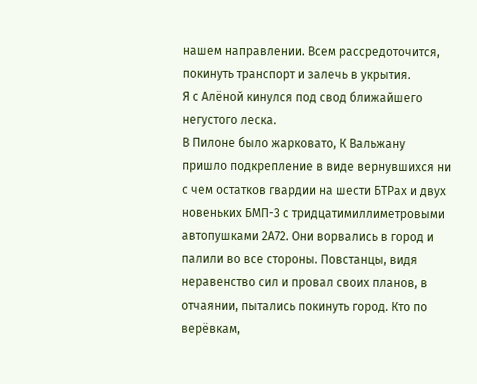нашем направлении. Всем рассредоточится, покинуть транспорт и залечь в укрытия.
Я с Алёной кинулся под свод ближайшего негустого леска.
В Пилоне было жарковато, К Вальжану пришло подкрепление в виде вернувшихся ни с чем остатков гвардии на шести БТРах и двух новеньких БМП-3 с тридцатимиллиметровыми автопушками 2А72. Они ворвались в город и палили во все стороны. Повстанцы, видя неравенство сил и провал своих планов, в отчаянии, пытались покинуть город. Кто по верёвкам,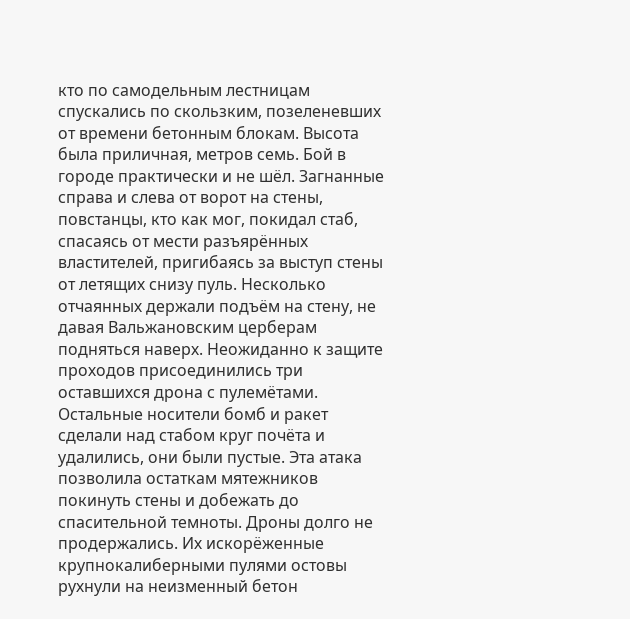кто по самодельным лестницам спускались по скользким, позеленевших от времени бетонным блокам. Высота была приличная, метров семь. Бой в городе практически и не шёл. Загнанные справа и слева от ворот на стены, повстанцы, кто как мог, покидал стаб, спасаясь от мести разъярённых властителей, пригибаясь за выступ стены от летящих снизу пуль. Несколько отчаянных держали подъём на стену, не давая Вальжановским церберам подняться наверх. Неожиданно к защите проходов присоединились три оставшихся дрона с пулемётами. Остальные носители бомб и ракет сделали над стабом круг почёта и удалились, они были пустые. Эта атака позволила остаткам мятежников покинуть стены и добежать до спасительной темноты. Дроны долго не продержались. Их искорёженные крупнокалиберными пулями остовы рухнули на неизменный бетон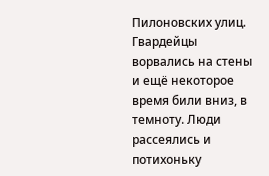Пилоновских улиц. Гвардейцы ворвались на стены и ещё некоторое время били вниз, в темноту. Люди рассеялись и потихоньку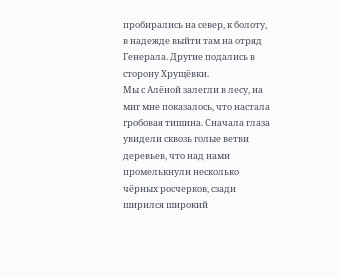пробирались на север, к болоту, в надежде выйти там на отряд Генерала. Другие подались в сторону Хрущёвки.
Мы с Алёной залегли в лесу, на миг мне показалось, что настала гробовая тишина. Сначала глаза увидели сквозь голые ветви деревьев, что над нами промелькнули несколько чёрных росчерков, сзади ширился широкий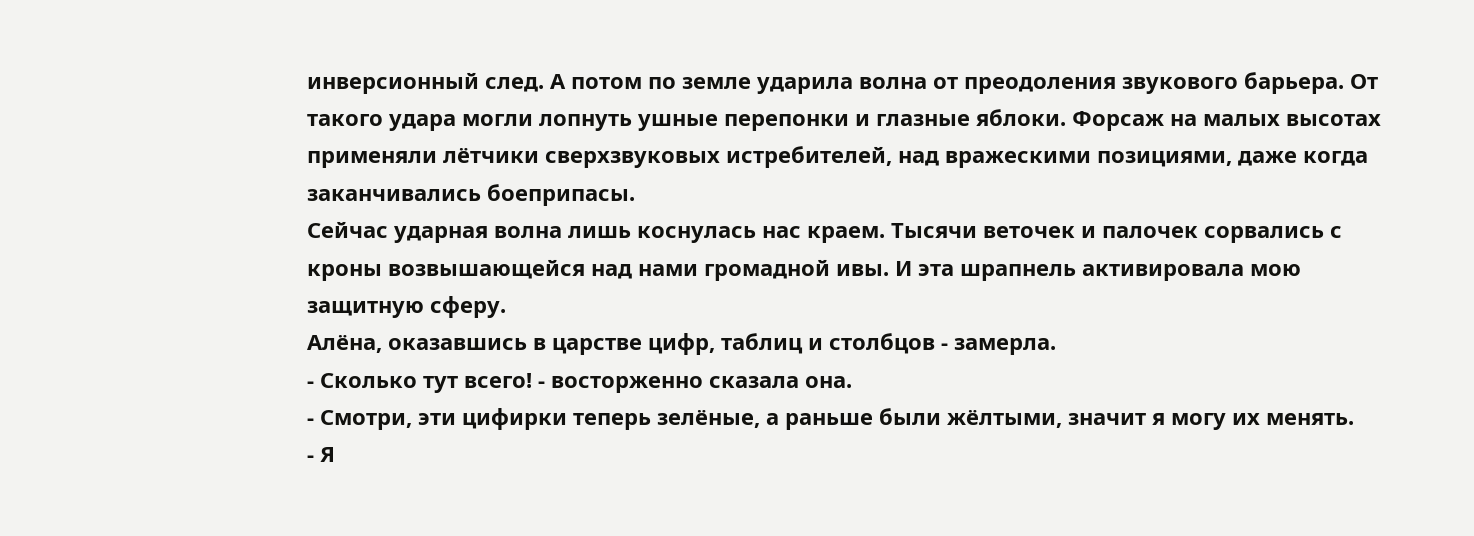инверсионный след. А потом по земле ударила волна от преодоления звукового барьера. От такого удара могли лопнуть ушные перепонки и глазные яблоки. Форсаж на малых высотах применяли лётчики сверхзвуковых истребителей, над вражескими позициями, даже когда заканчивались боеприпасы.
Сейчас ударная волна лишь коснулась нас краем. Тысячи веточек и палочек сорвались с кроны возвышающейся над нами громадной ивы. И эта шрапнель активировала мою защитную сферу.
Алёна, оказавшись в царстве цифр, таблиц и столбцов - замерла.
- Сколько тут всего! - восторженно сказала она.
- Смотри, эти цифирки теперь зелёные, а раньше были жёлтыми, значит я могу их менять.
- Я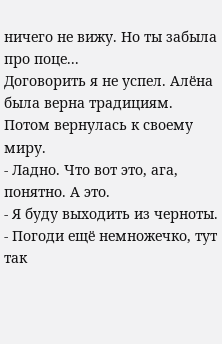ничего не вижу. Но ты забыла про поце...
Договорить я не успел. Алёна была верна традициям. Потом вернулась к своему миру.
- Ладно. Что вот это, ага, понятно. А это.
- Я буду выходить из черноты.
- Погоди ещё немножечко, тут так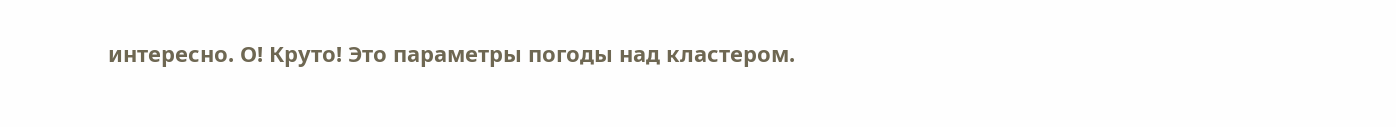интересно. О! Круто! Это параметры погоды над кластером.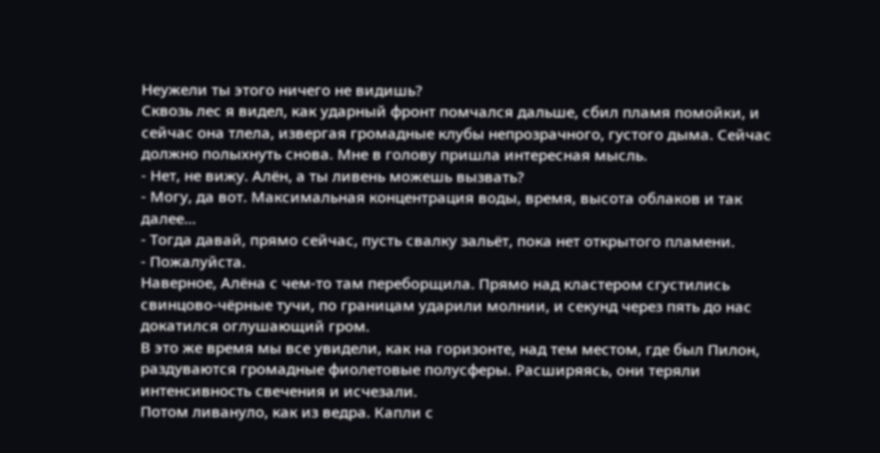Неужели ты этого ничего не видишь?
Сквозь лес я видел, как ударный фронт помчался дальше, сбил пламя помойки, и сейчас она тлела, извергая громадные клубы непрозрачного, густого дыма. Сейчас должно полыхнуть снова. Мне в голову пришла интересная мысль.
- Нет, не вижу. Алён, а ты ливень можешь вызвать?
- Могу, да вот. Максимальная концентрация воды, время, высота облаков и так далее...
- Тогда давай, прямо сейчас, пусть свалку зальёт, пока нет открытого пламени.
- Пожалуйста.
Наверное, Алёна с чем-то там переборщила. Прямо над кластером сгустились свинцово-чёрные тучи, по границам ударили молнии, и секунд через пять до нас докатился оглушающий гром.
В это же время мы все увидели, как на горизонте, над тем местом, где был Пилон, раздуваются громадные фиолетовые полусферы. Расширяясь, они теряли интенсивность свечения и исчезали.
Потом ливануло, как из ведра. Капли с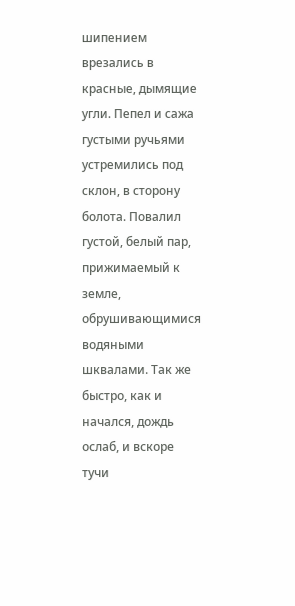шипением врезались в красные, дымящие угли. Пепел и сажа густыми ручьями устремились под склон, в сторону болота. Повалил густой, белый пар, прижимаемый к земле, обрушивающимися водяными шквалами. Так же быстро, как и начался, дождь ослаб, и вскоре тучи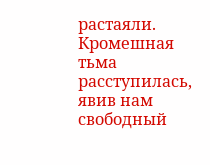растаяли. Кромешная тьма расступилась, явив нам свободный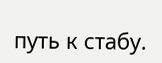путь к стабу.